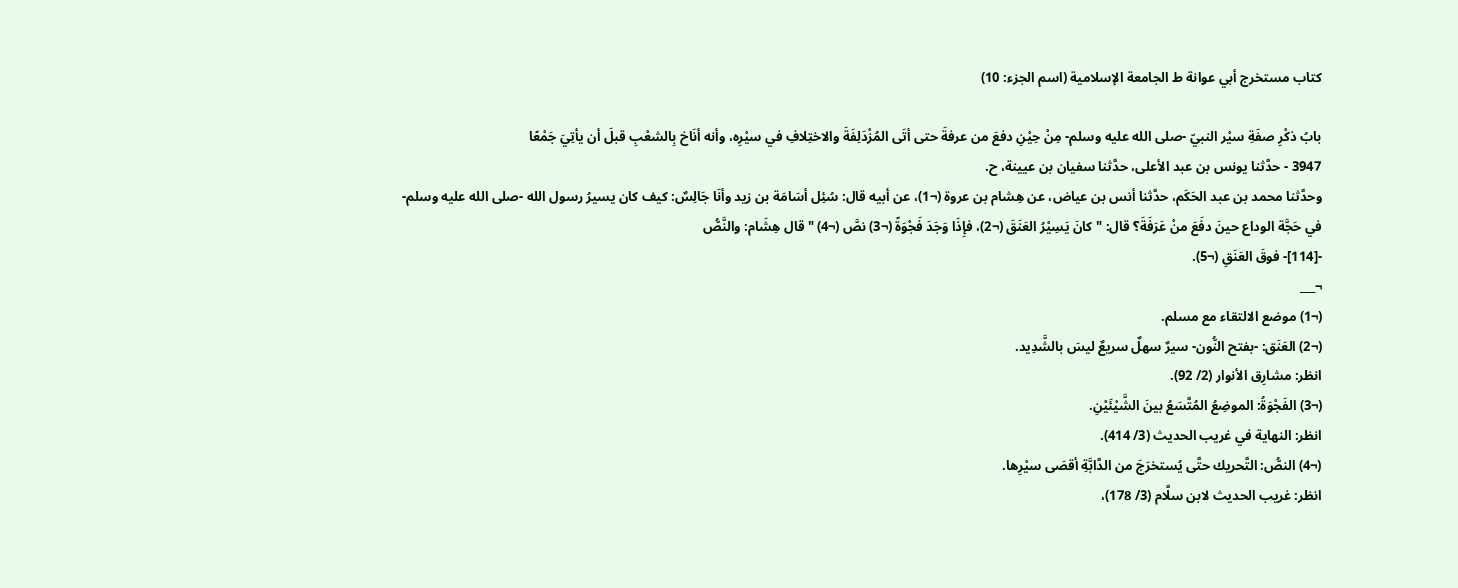كتاب مستخرج أبي عوانة ط الجامعة الإسلامية (اسم الجزء: 10)

بابُ ذكْرِ صفَةِ سيْر النبيّ -صلى الله عليه وسلم- مِنْ حِيْنِ دفعَ من عرفةَ حتى أتَى المُزْدَلِفَةَ والاختِلافِ في سيْرِه، وأنه أنَاخ بِالشعْبِ قبلَ أن يأتِيَ جَمْعًا
3947 - حدَّثنا يونس بن عبد الأعلى، حدَّثنا سفيان بن عيينة، ح.
وحدَّثنا محمد بن عبد الحَكَم، حدَّثنا أنس بن عياض، عن هِشام بن عروة (¬1)، عن أبيه قال: سُئِل أسَامَة بن زيد وأنَا جَالِسٌ: كيف كان يسيرُ رسول الله -صلى الله عليه وسلم- في حَجَّة الوداع حينَ دفَعَ منْ عَرَفَةَ؟ قال: "كانَ يَسِيْرُ العَنَقَ (¬2)، فإِذَا وَجَدَ فَجْوَةً (¬3) نصَّ (¬4) " قال هِشَام: والنَّصُّ
-[114]- فوقَ العَنَقِ (¬5).
¬___
(¬1) موضع الالتقاء مع مسلم.
(¬2) العَنَق: -بفتح النُّون- سيرٌ سهلٌ سريعٌ ليسَ بالشَّدِيد.
انظر: مشارِق الأنوار (2/ 92).
(¬3) الفَجْوَةُ: الموضِعُ المُتَّسَعُ بينَ الشَّيْئَيْنِ.
انظر: النهاية في غريب الحديث (3/ 414).
(¬4) النصُّ: التَّحريك حتَّى يُستخرَجَ من الدَّابَّةِ أقصَى سيْرِها.
انظر: غريب الحديث لابن سلَّام (3/ 178)،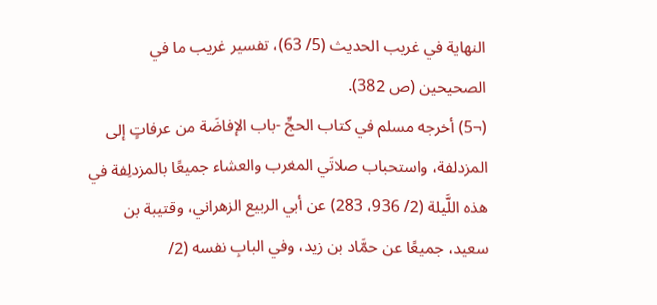النهاية في غريب الحديث (5/ 63)، تفسير غريب ما في الصحيحين (ص 382).
(¬5) أخرجه مسلم في كتاب الحجِّ -باب الإفاضَة من عرفاتٍ إلى المزدلفة، واستحباب صلاتَي المغرب والعشاء جميعًا بالمزدلِفة في هذه اللَّيلة (2/ 936، 283) عن أبي الربيع الزهراني، وقتيبة بن سعيد، جميعًا عن حمَّاد بن زيد، وفي البابِ نفسه (2/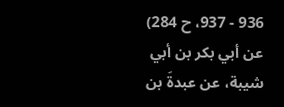936 - 937، ح 284) عن أبي بكر بن أبي شيبة، عن عبدةَ بن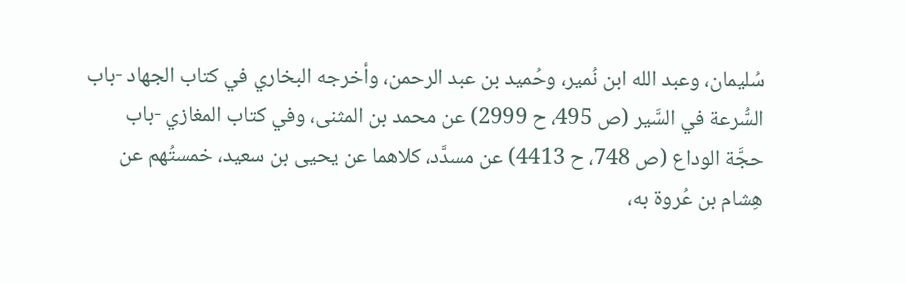سُليمان، وعبد الله ابن نُمير، وحُميد بن عبد الرحمن، وأخرجه البخاري في كتاب الجهاد -باب السُّرعة في السَّير (ص 495، ح 2999) عن محمد بن المثنى، وفي كتاب المغازي -باب حجَّة الوداع (ص 748، ح 4413) عن مسدَّد، كلاهما عن يحيى بن سعيد، خمستُهم عن هِشام بن عُروة به،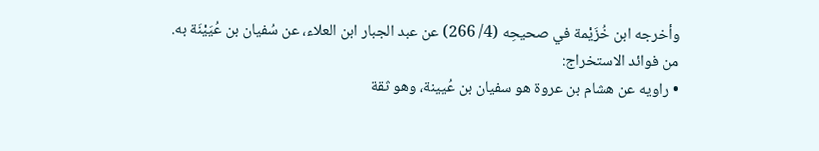وأخرجه ابن خُزَيْمة في صحيحِه (4/ 266) عن عبد الجبار ابن العلاء، عن سُفيان بن عُيَيْنَة به.
من فوائد الاستخراج:
• راويه عن هشام بن عروة هو سفيان بن عُيينة، وهو ثقة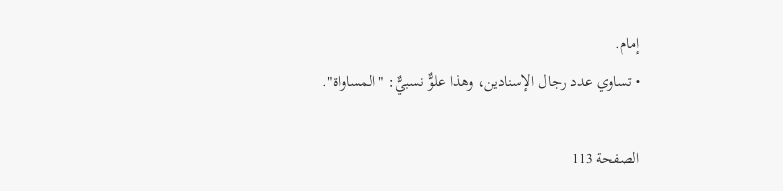إمام.
• تساوي عدد رجال الإسنادين، وهذا علوٌّ نسبيٌّ: "المساواة".

الصفحة 113